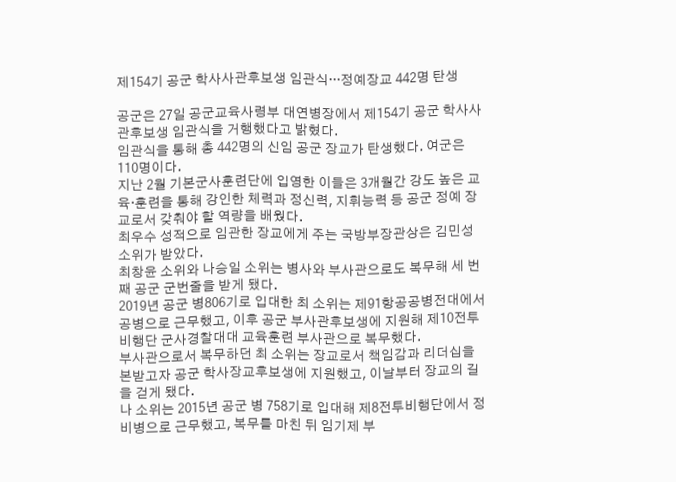제154기 공군 학사사관후보생 임관식···정예장교 442명 탄생

공군은 27일 공군교육사령부 대연병장에서 제154기 공군 학사사관후보생 임관식을 거행했다고 밝혔다.
임관식을 통해 총 442명의 신임 공군 장교가 탄생했다. 여군은 110명이다.
지난 2월 기본군사훈련단에 입영한 이들은 3개월간 강도 높은 교육·훈련을 통해 강인한 체력과 정신력, 지휘능력 등 공군 정예 장교로서 갖춰야 할 역량을 배웠다.
최우수 성적으로 임관한 장교에게 주는 국방부장관상은 김민성 소위가 받았다.
최창윤 소위와 나승일 소위는 병사와 부사관으로도 복무해 세 번째 공군 군번줄을 받게 됐다.
2019년 공군 병806기로 입대한 최 소위는 제91항공공병전대에서 공병으로 근무했고, 이후 공군 부사관후보생에 지원해 제10전투비행단 군사경찰대대 교육훈련 부사관으로 복무했다.
부사관으로서 복무하던 최 소위는 장교로서 책임감과 리더십을 본받고자 공군 학사장교후보생에 지원했고, 이날부터 장교의 길을 걷게 됐다.
나 소위는 2015년 공군 병 758기로 입대해 제8전투비행단에서 정비병으로 근무했고, 복무를 마친 뒤 임기제 부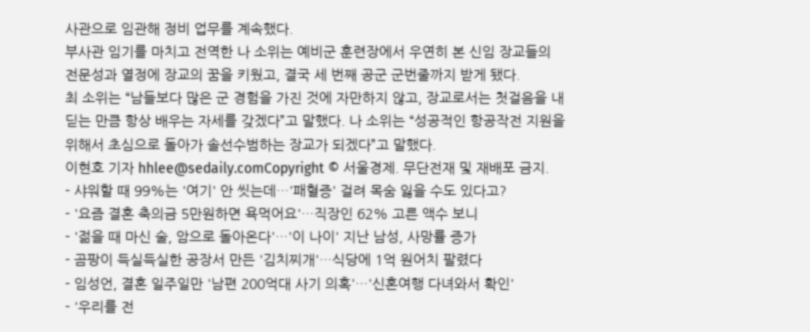사관으로 임관해 정비 업무를 계속했다.
부사관 임기를 마치고 전역한 나 소위는 예비군 훈련장에서 우연히 본 신임 장교들의 전문성과 열정에 장교의 꿈을 키웠고, 결국 세 번째 공군 군번줄까지 받게 됐다.
최 소위는 “남들보다 많은 군 경험을 가진 것에 자만하지 않고, 장교로서는 첫걸음을 내딛는 만큼 항상 배우는 자세를 갖겠다”고 말했다. 나 소위는 “성공적인 항공작전 지원을 위해서 초심으로 돌아가 솔선수범하는 장교가 되겠다”고 말했다.
이현호 기자 hhlee@sedaily.comCopyright © 서울경제. 무단전재 및 재배포 금지.
- 샤워할 때 99%는 '여기' 안 씻는데…'패혈증' 걸려 목숨 잃을 수도 있다고?
- '요즘 결혼 축의금 5만원하면 욕먹어요'…직장인 62% 고른 액수 보니
- '젊을 때 마신 술, 암으로 돌아온다'…'이 나이' 지난 남성, 사망률 증가
- 곰팡이 득실득실한 공장서 만든 '김치찌개'…식당에 1억 원어치 팔렸다
- 임성언, 결혼 일주일만 '남편 200억대 사기 의혹'…'신혼여행 다녀와서 확인'
- '우리를 전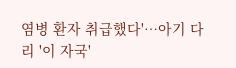염병 환자 취급했다'…아기 다리 '이 자국'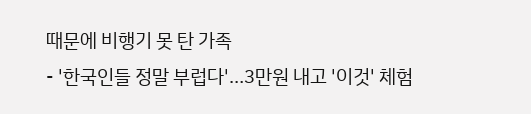때문에 비행기 못 탄 가족
- '한국인들 정말 부럽다'…3만원 내고 '이것' 체험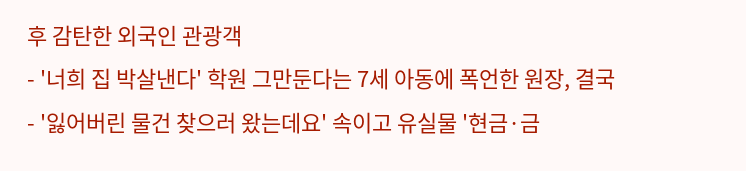후 감탄한 외국인 관광객
- '너희 집 박살낸다' 학원 그만둔다는 7세 아동에 폭언한 원장, 결국
- '잃어버린 물건 찾으러 왔는데요' 속이고 유실물 '현금·금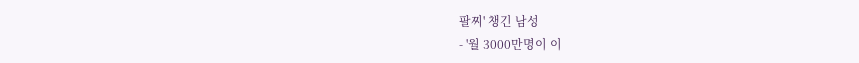팔찌' 챙긴 남성
- '월 3000만명이 이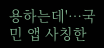용하는데'…국민 앱 사칭한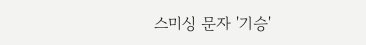스미싱 문자 '기승'